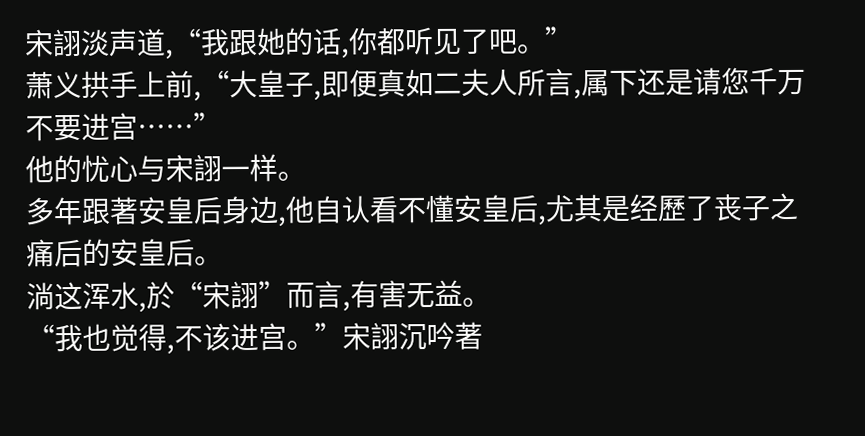宋詡淡声道,“我跟她的话,你都听见了吧。”
萧义拱手上前,“大皇子,即便真如二夫人所言,属下还是请您千万不要进宫……”
他的忧心与宋詡一样。
多年跟著安皇后身边,他自认看不懂安皇后,尤其是经歷了丧子之痛后的安皇后。
淌这浑水,於“宋詡”而言,有害无益。
“我也觉得,不该进宫。”宋詡沉吟著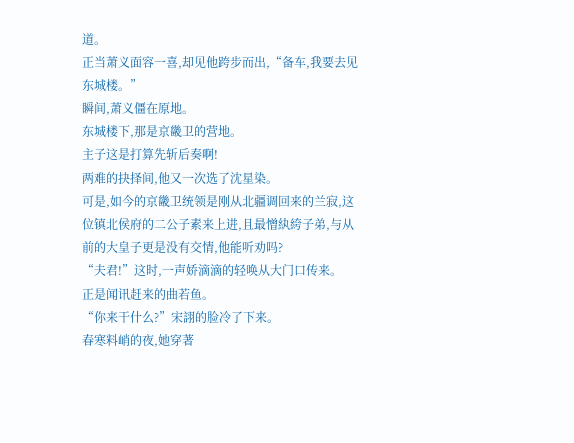道。
正当萧义面容一喜,却见他跨步而出,“备车,我要去见东城楼。”
瞬间,萧义僵在原地。
东城楼下,那是京畿卫的营地。
主子这是打算先斩后奏啊!
两难的抉择间,他又一次选了沈星染。
可是,如今的京畿卫统领是刚从北疆调回来的兰寂,这位镇北侯府的二公子素来上进,且最憎紈絝子弟,与从前的大皇子更是没有交情,他能听劝吗?
“夫君!”这时,一声娇滴滴的轻唤从大门口传来。
正是闻讯赶来的曲若鱼。
“你来干什么?”宋詡的脸冷了下来。
春寒料峭的夜,她穿著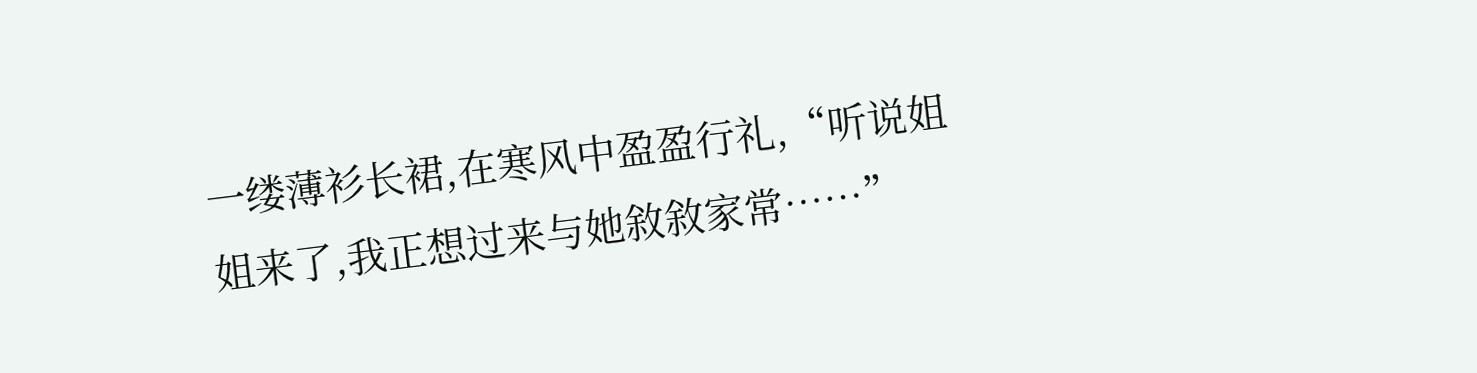一缕薄衫长裙,在寒风中盈盈行礼,“听说姐姐来了,我正想过来与她敘敘家常……”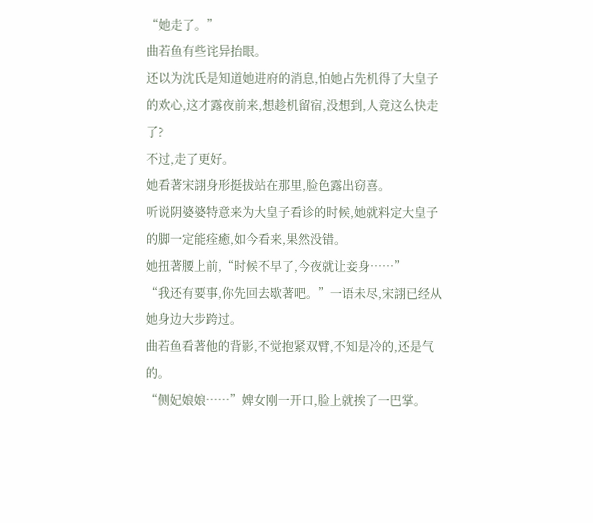“她走了。”
曲若鱼有些诧异抬眼。
还以为沈氏是知道她进府的消息,怕她占先机得了大皇子的欢心,这才露夜前来,想趁机留宿,没想到,人竟这么快走了?
不过,走了更好。
她看著宋詡身形挺拔站在那里,脸色露出窃喜。
听说阴婆婆特意来为大皇子看诊的时候,她就料定大皇子的脚一定能痊癒,如今看来,果然没错。
她扭著腰上前,“时候不早了,今夜就让妾身……”
“我还有要事,你先回去歇著吧。”一语未尽,宋詡已经从她身边大步跨过。
曲若鱼看著他的背影,不觉抱紧双臂,不知是冷的,还是气的。
“侧妃娘娘……”婢女刚一开口,脸上就挨了一巴掌。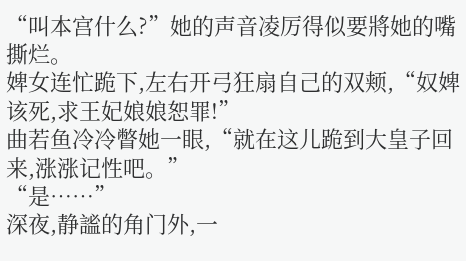“叫本宫什么?”她的声音凌厉得似要將她的嘴撕烂。
婢女连忙跪下,左右开弓狂扇自己的双颊,“奴婢该死,求王妃娘娘恕罪!”
曲若鱼冷冷瞥她一眼,“就在这儿跪到大皇子回来,涨涨记性吧。”
“是……”
深夜,静謐的角门外,一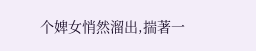个婢女悄然溜出,揣著一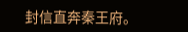封信直奔秦王府。